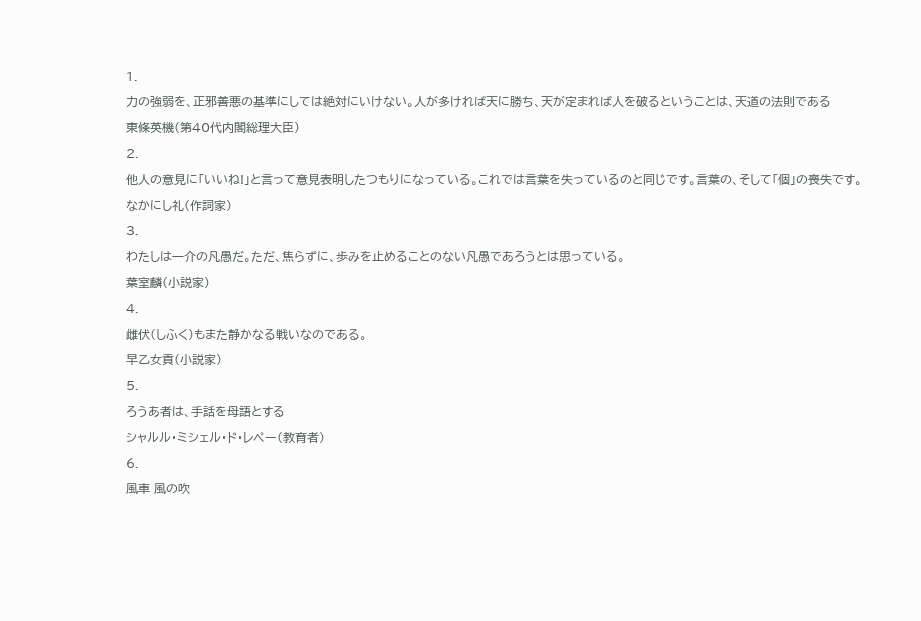1.
力の強弱を、正邪善悪の基準にしては絶対にいけない。人が多ければ天に勝ち、天が定まれば人を破るということは、天道の法則である
東條英機(第40代内閣総理大臣)
2.
他人の意見に「いいね!」と言って意見表明したつもりになっている。これでは言葉を失っているのと同じです。言葉の、そして「個」の喪失です。
なかにし礼(作詞家)
3.
わたしは一介の凡愚だ。ただ、焦らずに、歩みを止めることのない凡愚であろうとは思っている。
葉室麟(小説家)
4.
雌伏(しふく)もまた静かなる戦いなのである。
早乙女貢(小説家)
5.
ろうあ者は、手話を母語とする
シャルル・ミシェル・ド・レペー(教育者)
6.
風車 風の吹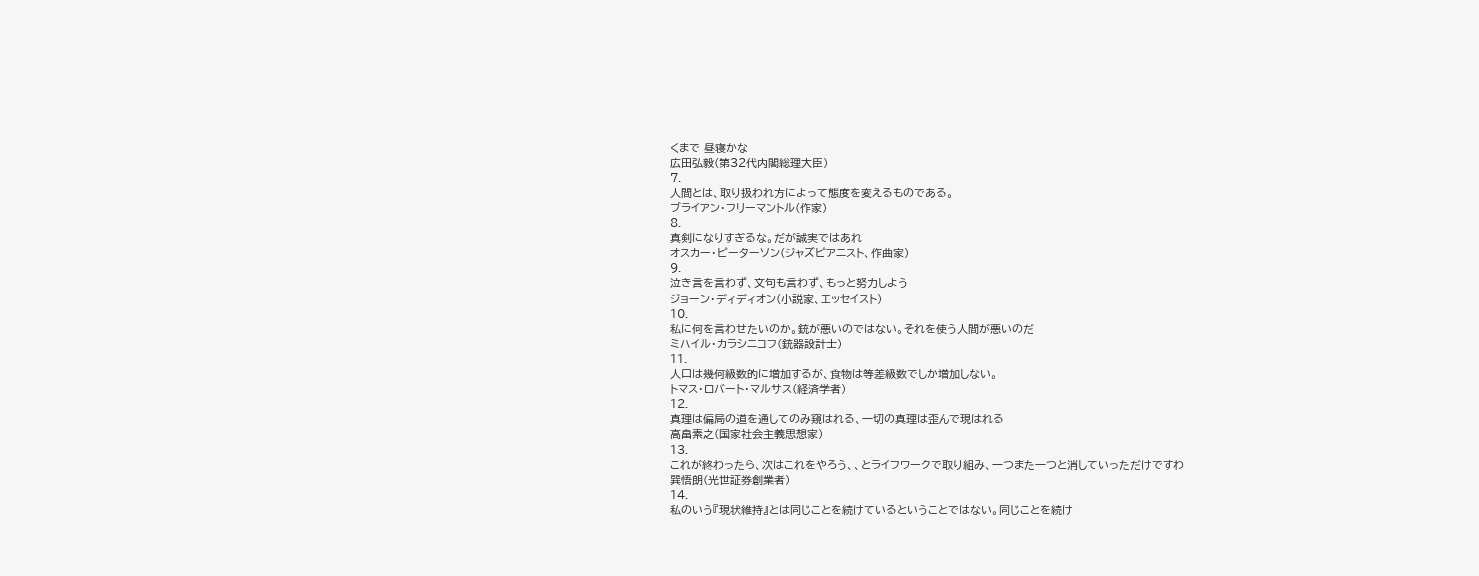くまで 昼寝かな
広田弘毅(第32代内閣総理大臣)
7.
人間とは、取り扱われ方によって態度を変えるものである。
ブライアン・フリーマントル(作家)
8.
真剣になりすぎるな。だが誠実ではあれ
オスカー・ピーターソン(ジャズピアニスト、作曲家)
9.
泣き言を言わず、文句も言わず、もっと努力しよう
ジョーン・ディディオン(小説家、エッセイスト)
10.
私に何を言わせたいのか。銃が悪いのではない。それを使う人間が悪いのだ
ミハイル・カラシニコフ(銃器設計士)
11.
人口は幾何級数的に増加するが、食物は等差級数でしか増加しない。
トマス・ロバート・マルサス(経済学者)
12.
真理は偏局の道を通してのみ窺はれる、一切の真理は歪んで現はれる
高畠素之(国家社会主義思想家)
13.
これが終わったら、次はこれをやろう、、とライフワークで取り組み、一つまた一つと消していっただけですわ
巽悟朗(光世証券創業者)
14.
私のいう『現状維持』とは同じことを続けているということではない。同じことを続け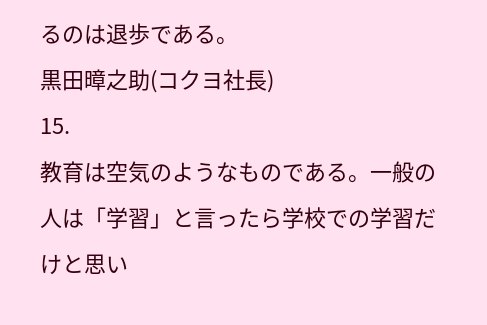るのは退歩である。
黒田暲之助(コクヨ社長)
15.
教育は空気のようなものである。一般の人は「学習」と言ったら学校での学習だけと思い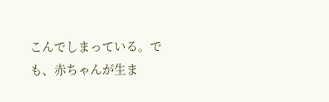こんでしまっている。でも、赤ちゃんが生ま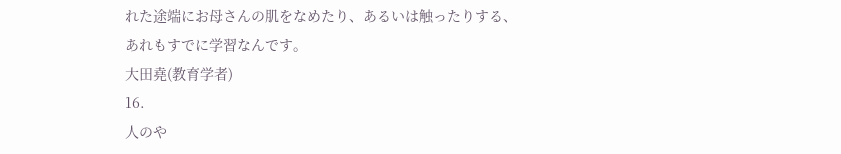れた途端にお母さんの肌をなめたり、あるいは触ったりする、あれもすでに学習なんです。
大田堯(教育学者)
16.
人のや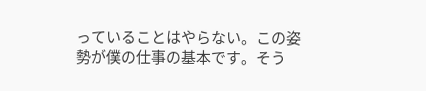っていることはやらない。この姿勢が僕の仕事の基本です。そう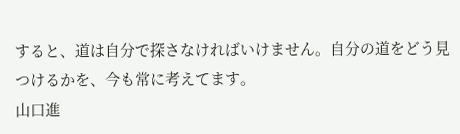すると、道は自分で探さなければいけません。自分の道をどう見つけるかを、今も常に考えてます。
山口進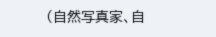(自然写真家、自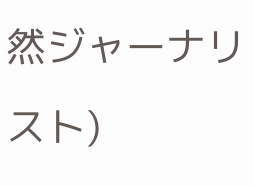然ジャーナリスト)